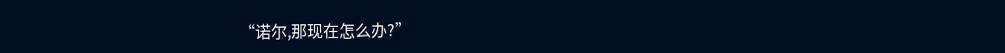“诺尔,那现在怎么办?”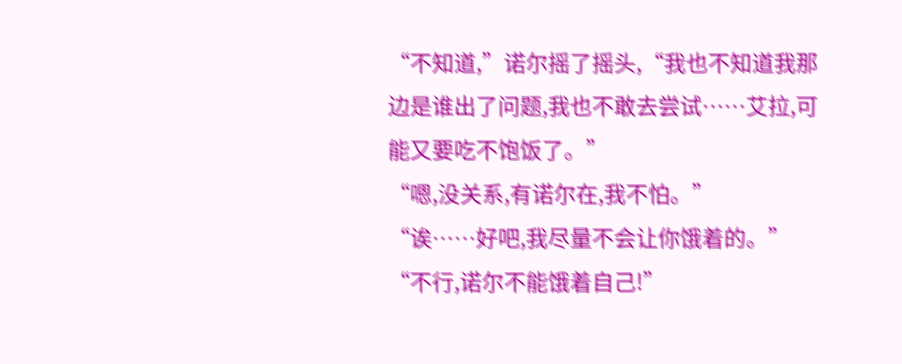“不知道,”诺尔摇了摇头,“我也不知道我那边是谁出了问题,我也不敢去尝试……艾拉,可能又要吃不饱饭了。”
“嗯,没关系,有诺尔在,我不怕。”
“诶……好吧,我尽量不会让你饿着的。”
“不行,诺尔不能饿着自己!”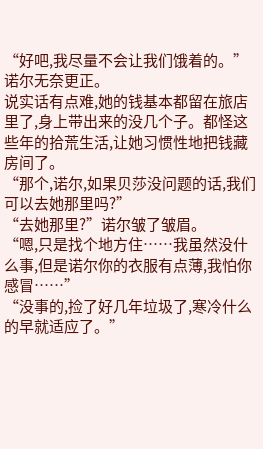“好吧,我尽量不会让我们饿着的。”诺尔无奈更正。
说实话有点难,她的钱基本都留在旅店里了,身上带出来的没几个子。都怪这些年的拾荒生活,让她习惯性地把钱藏房间了。
“那个,诺尔,如果贝莎没问题的话,我们可以去她那里吗?”
“去她那里?”诺尔皱了皱眉。
“嗯,只是找个地方住……我虽然没什么事,但是诺尔你的衣服有点薄,我怕你感冒……”
“没事的,捡了好几年垃圾了,寒冷什么的早就适应了。”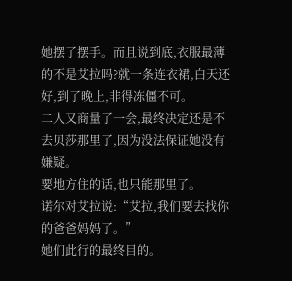她摆了摆手。而且说到底,衣服最薄的不是艾拉吗?就一条连衣裙,白天还好,到了晚上,非得冻僵不可。
二人又商量了一会,最终决定还是不去贝莎那里了,因为没法保证她没有嫌疑。
要地方住的话,也只能那里了。
诺尔对艾拉说:“艾拉,我们要去找你的爸爸妈妈了。”
她们此行的最终目的。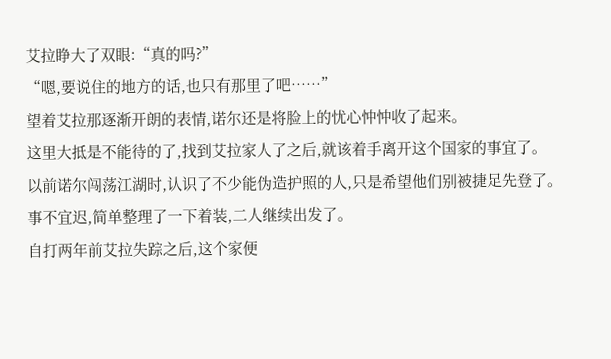艾拉睁大了双眼:“真的吗?”
“嗯,要说住的地方的话,也只有那里了吧……”
望着艾拉那逐渐开朗的表情,诺尔还是将脸上的忧心忡忡收了起来。
这里大抵是不能待的了,找到艾拉家人了之后,就该着手离开这个国家的事宜了。
以前诺尔闯荡江湖时,认识了不少能伪造护照的人,只是希望他们别被捷足先登了。
事不宜迟,简单整理了一下着装,二人继续出发了。
自打两年前艾拉失踪之后,这个家便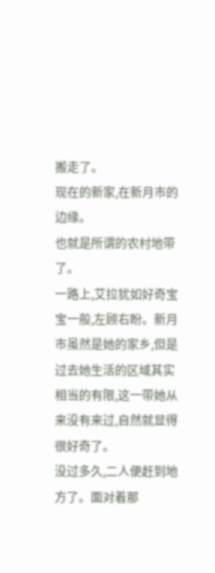搬走了。
现在的新家,在新月市的边缘。
也就是所谓的农村地带了。
一路上,艾拉犹如好奇宝宝一般,左顾右盼。新月市虽然是她的家乡,但是过去她生活的区域其实相当的有限,这一带她从来没有来过,自然就显得很好奇了。
没过多久,二人便赶到地方了。面对着那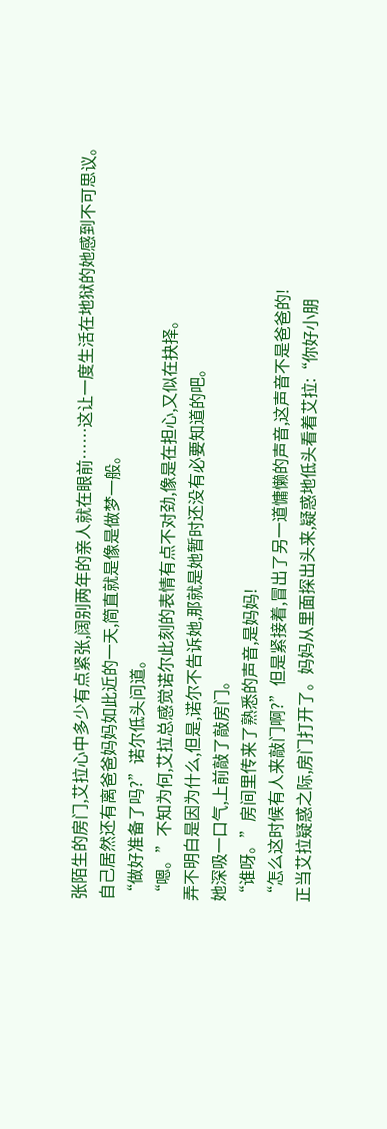张陌生的房门,艾拉心中多少有点紧张,阔别两年的亲人就在眼前……这让一度生活在地狱的她感到不可思议。
自己居然还有离爸爸妈妈如此近的一天,简直就是像是做梦一般。
“做好准备了吗?”诺尔低头问道。
“嗯。”不知为何,艾拉总感觉诺尔此刻的表情有点不对劲,像是在担心,又似在抉择。
弄不明白是因为什么,但是,诺尔不告诉她,那就是她暂时还没有必要知道的吧。
她深吸一口气,上前敲了敲房门。
“谁呀。”房间里传来了熟悉的声音,是妈妈!
“怎么这时候有人来敲门啊?”但是紧接着,冒出了另一道慵懒的声音,这声音不是爸爸的!
正当艾拉疑惑之际,房门打开了。妈妈从里面探出头来,疑惑地低头看着艾拉:“你好小朋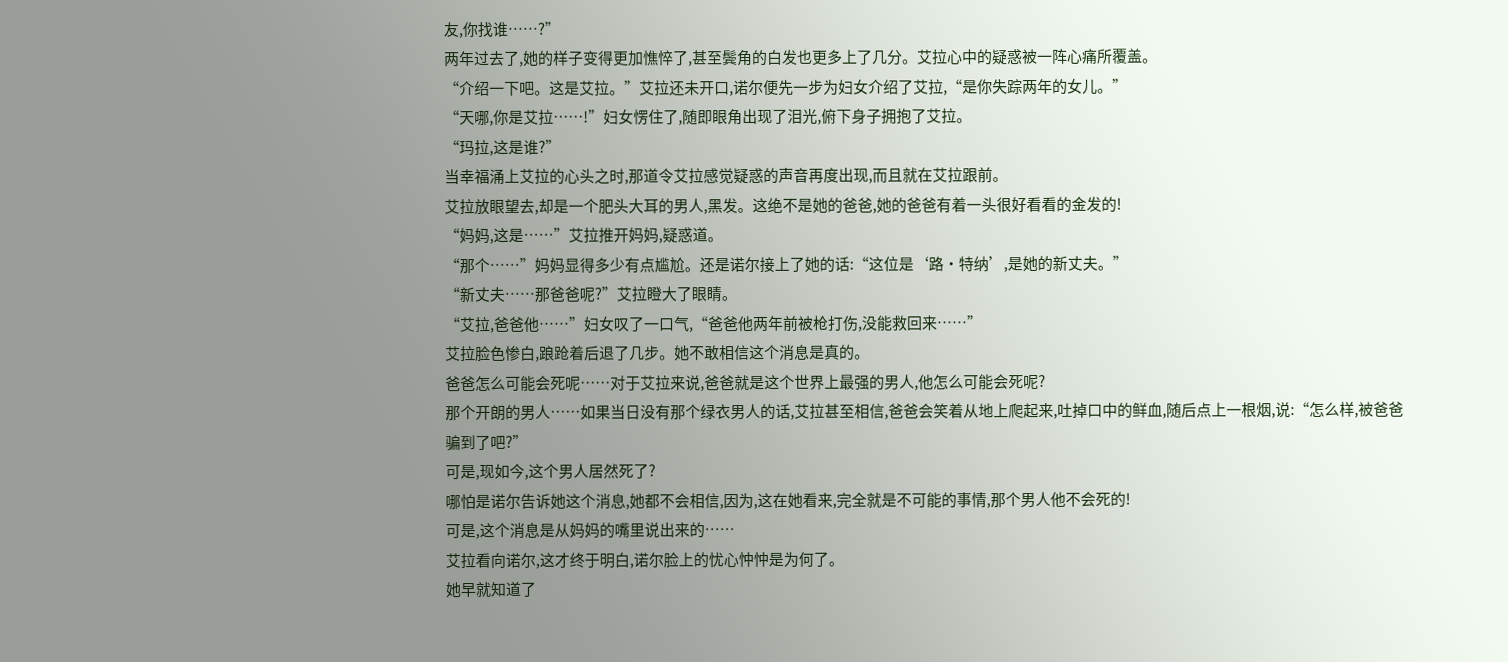友,你找谁……?”
两年过去了,她的样子变得更加憔悴了,甚至鬓角的白发也更多上了几分。艾拉心中的疑惑被一阵心痛所覆盖。
“介绍一下吧。这是艾拉。”艾拉还未开口,诺尔便先一步为妇女介绍了艾拉,“是你失踪两年的女儿。”
“天哪,你是艾拉……!”妇女愣住了,随即眼角出现了泪光,俯下身子拥抱了艾拉。
“玛拉,这是谁?”
当幸福涌上艾拉的心头之时,那道令艾拉感觉疑惑的声音再度出现,而且就在艾拉跟前。
艾拉放眼望去,却是一个肥头大耳的男人,黑发。这绝不是她的爸爸,她的爸爸有着一头很好看看的金发的!
“妈妈,这是……”艾拉推开妈妈,疑惑道。
“那个……”妈妈显得多少有点尴尬。还是诺尔接上了她的话:“这位是‘路·特纳’,是她的新丈夫。”
“新丈夫……那爸爸呢?”艾拉瞪大了眼睛。
“艾拉,爸爸他……”妇女叹了一口气,“爸爸他两年前被枪打伤,没能救回来……”
艾拉脸色惨白,踉跄着后退了几步。她不敢相信这个消息是真的。
爸爸怎么可能会死呢……对于艾拉来说,爸爸就是这个世界上最强的男人,他怎么可能会死呢?
那个开朗的男人……如果当日没有那个绿衣男人的话,艾拉甚至相信,爸爸会笑着从地上爬起来,吐掉口中的鲜血,随后点上一根烟,说:“怎么样,被爸爸骗到了吧?”
可是,现如今,这个男人居然死了?
哪怕是诺尔告诉她这个消息,她都不会相信,因为,这在她看来,完全就是不可能的事情,那个男人他不会死的!
可是,这个消息是从妈妈的嘴里说出来的……
艾拉看向诺尔,这才终于明白,诺尔脸上的忧心忡忡是为何了。
她早就知道了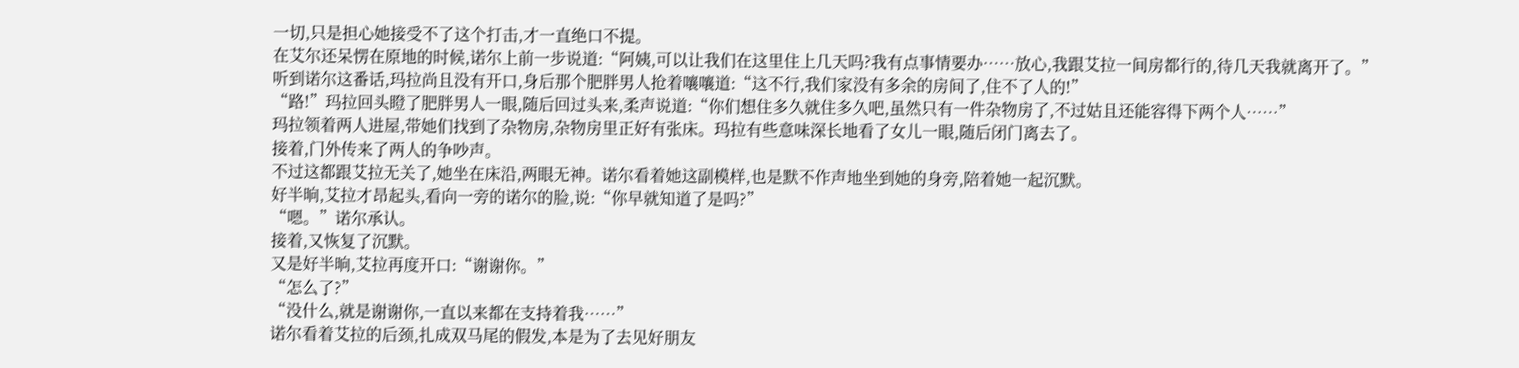一切,只是担心她接受不了这个打击,才一直绝口不提。
在艾尔还呆愣在原地的时候,诺尔上前一步说道:“阿姨,可以让我们在这里住上几天吗?我有点事情要办……放心,我跟艾拉一间房都行的,待几天我就离开了。”
听到诺尔这番话,玛拉尚且没有开口,身后那个肥胖男人抢着嚷嚷道:“这不行,我们家没有多余的房间了,住不了人的!”
“路!”玛拉回头瞪了肥胖男人一眼,随后回过头来,柔声说道:“你们想住多久就住多久吧,虽然只有一件杂物房了,不过姑且还能容得下两个人……”
玛拉领着两人进屋,带她们找到了杂物房,杂物房里正好有张床。玛拉有些意味深长地看了女儿一眼,随后闭门离去了。
接着,门外传来了两人的争吵声。
不过这都跟艾拉无关了,她坐在床沿,两眼无神。诺尔看着她这副模样,也是默不作声地坐到她的身旁,陪着她一起沉默。
好半晌,艾拉才昂起头,看向一旁的诺尔的脸,说:“你早就知道了是吗?”
“嗯。”诺尔承认。
接着,又恢复了沉默。
又是好半晌,艾拉再度开口:“谢谢你。”
“怎么了?”
“没什么,就是谢谢你,一直以来都在支持着我……”
诺尔看着艾拉的后颈,扎成双马尾的假发,本是为了去见好朋友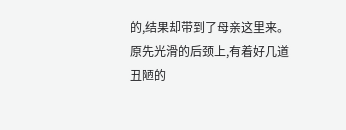的,结果却带到了母亲这里来。
原先光滑的后颈上,有着好几道丑陋的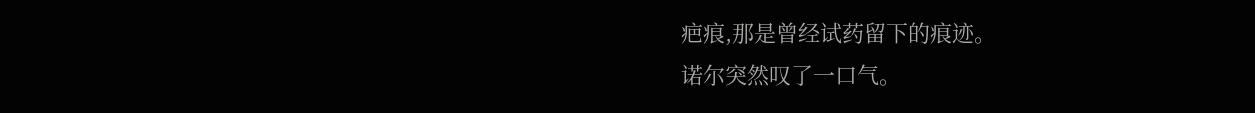疤痕,那是曾经试药留下的痕迹。
诺尔突然叹了一口气。